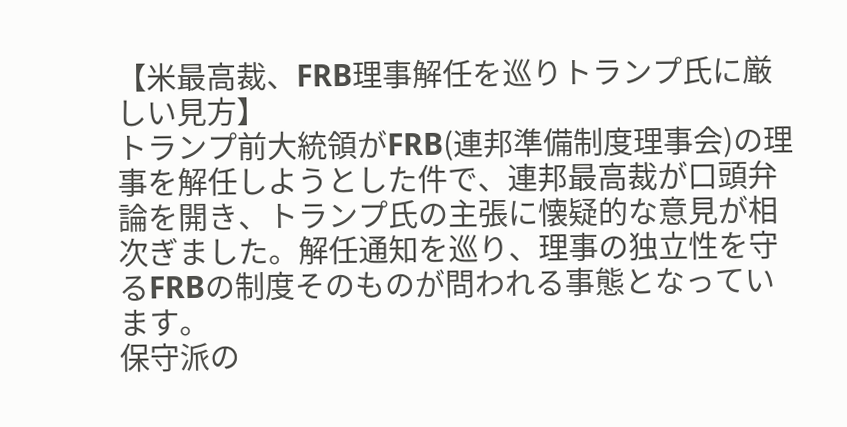【米最高裁、FRB理事解任を巡りトランプ氏に厳しい見方】
トランプ前大統領がFRB(連邦準備制度理事会)の理事を解任しようとした件で、連邦最高裁が口頭弁論を開き、トランプ氏の主張に懐疑的な意見が相次ぎました。解任通知を巡り、理事の独立性を守るFRBの制度そのものが問われる事態となっています。
保守派の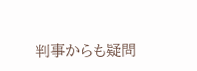判事からも疑問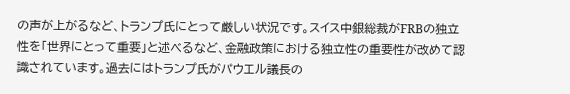の声が上がるなど、トランプ氏にとって厳しい状況です。スイス中銀総裁がFRBの独立性を「世界にとって重要」と述べるなど、金融政策における独立性の重要性が改めて認識されています。過去にはトランプ氏がパウエル議長の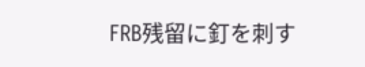FRB残留に釘を刺す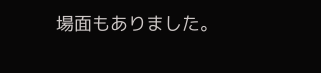場面もありました。